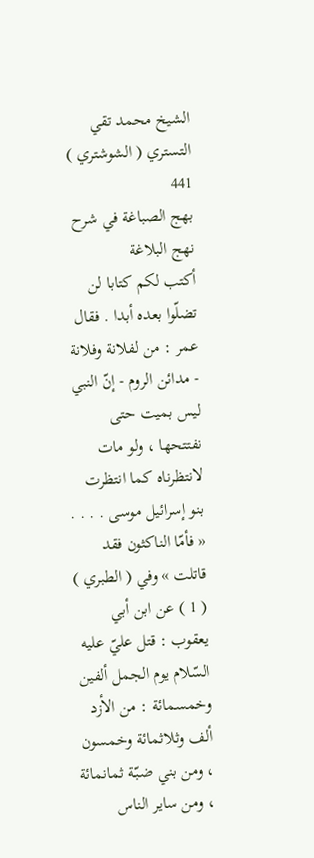الشيخ محمد تقي التستري ( الشوشتري )
441
بهج الصباغة في شرح نهج البلاغة
أكتب لكم كتابا لن تضلّوا بعده أبدا . فقال عمر : من لفلانة وفلانة - مدائن الروم - إنّ النبي ليس بميت حتى نفتتحها ، ولو مات لانتظرناه كما انتظرت بنو إسرائيل موسى . . . . « فأمّا الناكثون فقد قاتلت » وفي ( الطبري ) ( 1 ) عن ابن أبي يعقوب : قتل عليّ عليه السّلام يوم الجمل ألفين وخمسمائة : من الأزد ألف وثلاثمائة وخمسون ، ومن بني ضبّة ثمانمائة ، ومن ساير الناس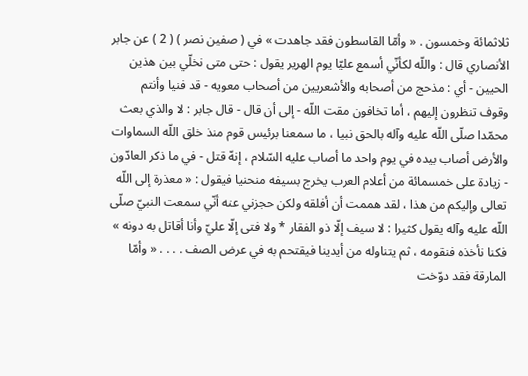ثلاثمائة وخمسون . « وأمّا القاسطون فقد جاهدت » في ( صفين نصر ) ( 2 ) عن جابر الأنصاري قال : واللّه لكأنّي أسمع عليّا يوم الهرير يقول : حتى متى نخلّي بين هذين الحيين - أي : مذحج من أصحابه والأشعريين من أصحاب معويه - قد فنيا وأنتم وقوف تنظرون إليهم ، أما تخافون مقت اللّه - إلى أن قال - قال جابر : لا والذي بعث محمّدا صلّى اللّه عليه وآله بالحق نبيا ، ما سمعنا برئيس قوم منذ خلق اللّه السماوات والأرض أصاب بيده في يوم واحد ما أصاب عليه السّلام ، إنهّ قتل - في ما ذكر العادّون - زيادة على خمسمائة من أعلام العرب يخرج بسيفه منحنيا فيقول : « معذرة إلى اللّه تعالى وإليكم من هذا ، لقد هممت أن أفلقه ولكن حجزني عنه أنّي سمعت النبيّ صلّى اللّه عليه وآله يقول كثيرا : لا سيف إلّا ذو الفقار * ولا فتى إلّا عليّ وأنا أقاتل به دونه » فكنا نأخذه فنقومه ، ثم يتناوله من أيدينا فيقتحم به في عرض الصف . . . . « وأمّا المارقة فقد دوّخت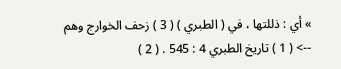» أي : ذللتها ، في ( الطبري ) ( 3 ) زحف الخوارج وهم
--> ( 1 ) تاريخ الطبري 4 : 545 . ( 2 )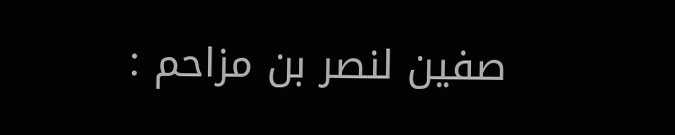صفين لنصر بن مزاحم :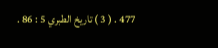477 . ( 3 ) تاريخ الطبري 5 : 86 .